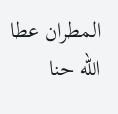المطران عطا الله حنا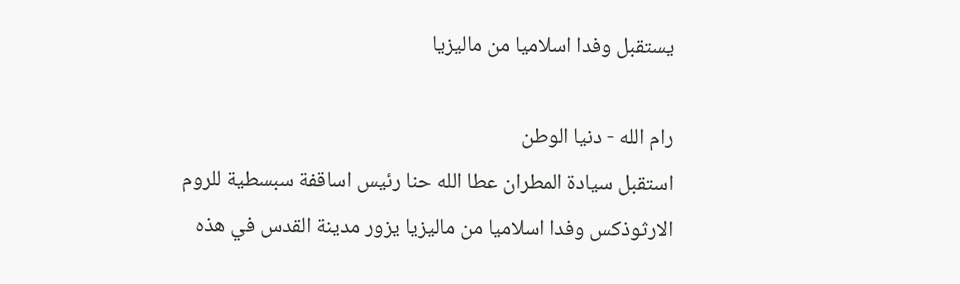يستقبل وفدا اسلاميا من ماليزيا

رام الله - دنيا الوطن
استقبل سيادة المطران عطا الله حنا رئيس اساقفة سبسطية للروم الارثوذكس وفدا اسلاميا من ماليزيا يزور مدينة القدس في هذه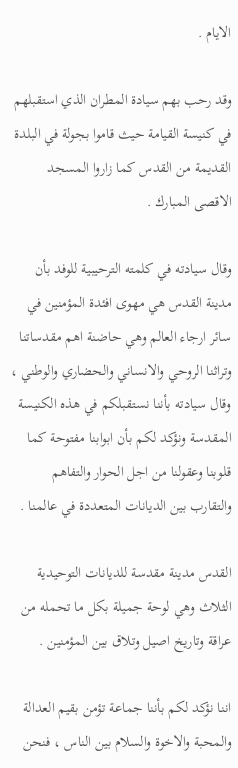الايام .

وقد رحب بهم سيادة المطران الذي استقبلهم في كنيسة القيامة حيث قاموا بجولة في البلدة القديمة من القدس كما زاروا المسجد الاقصى المبارك .

وقال سيادته في كلمته الترحيبية للوفد بأن مدينة القدس هي مهوى افئدة المؤمنين في سائر ارجاء العالم وهي حاضنة اهم مقدساتنا وتراثنا الروحي والانساني والحضاري والوطني ، وقال سيادته بأننا نستقبلكم في هذه الكنيسة المقدسة ونؤكد لكم بأن ابوابنا مفتوحة كما قلوبنا وعقولنا من اجل الحوار والتفاهم والتقارب بين الديانات المتعددة في عالمنا .

القدس مدينة مقدسة للديانات التوحيدية الثلاث وهي لوحة جميلة بكل ما تحمله من عراقة وتاريخ اصيل وتلاق بين المؤمنين .

اننا نؤكد لكم بأننا جماعة تؤمن بقيم العدالة والمحبة والاخوة والسلام بين الناس ، فنحن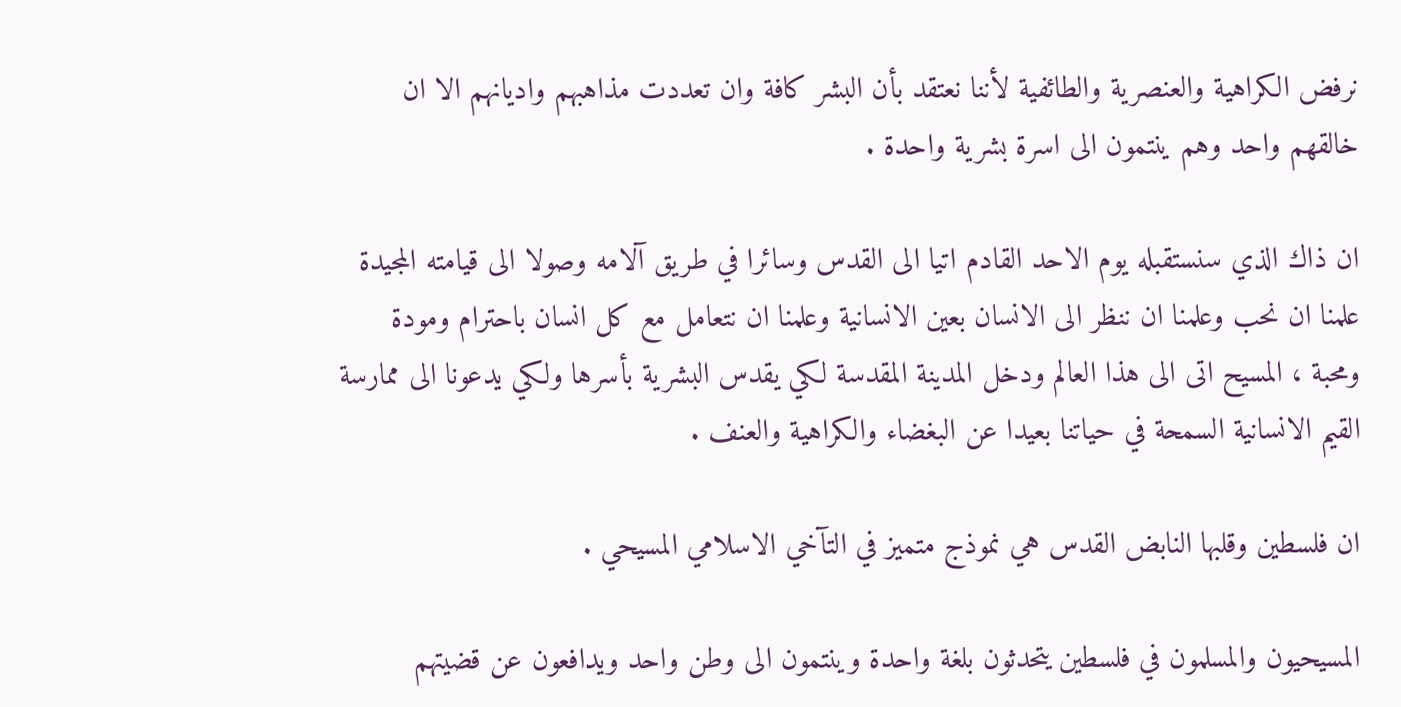نرفض الكراهية والعنصرية والطائفية لأننا نعتقد بأن البشر كافة وان تعددت مذاهبهم واديانهم الا ان خالقهم واحد وهم ينتمون الى اسرة بشرية واحدة .

ان ذاك الذي سنستقبله يوم الاحد القادم اتيا الى القدس وسائرا في طريق آلامه وصولا الى قيامته المجيدة علمنا ان نحب وعلمنا ان ننظر الى الانسان بعين الانسانية وعلمنا ان نتعامل مع كل انسان باحترام ومودة ومحبة ، المسيح اتى الى هذا العالم ودخل المدينة المقدسة لكي يقدس البشرية بأسرها ولكي يدعونا الى ممارسة القيم الانسانية السمحة في حياتنا بعيدا عن البغضاء والكراهية والعنف .

ان فلسطين وقلبها النابض القدس هي نموذج متميز في التآخي الاسلامي المسيحي .

المسيحيون والمسلمون في فلسطين يتحدثون بلغة واحدة وينتمون الى وطن واحد ويدافعون عن قضيتهم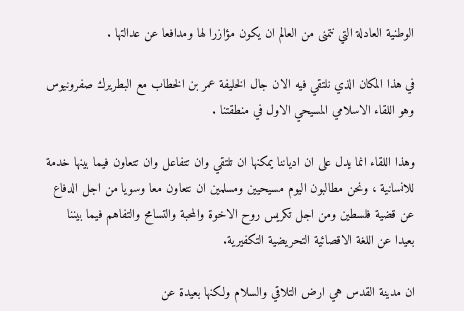الوطنية العادلة التي نتمنى من العالم ان يكون مؤازرا لها ومدافعا عن عدالتها .

في هذا المكان الذي نلتقي فيه الان جال الخليفة عمر بن الخطاب مع البطريرك صفرونيوس وهو اللقاء الاسلامي المسيحي الاول في منطقتنا .

وهذا اللقاء انما يدل على ان ادياننا يمكنها ان تلتقي وان تتفاعل وان تتعاون فيما بينها خدمة للانسانية ، ونحن مطالبون اليوم مسيحيين ومسلمين ان نتعاون معا وسويا من اجل الدفاع عن قضية فلسطين ومن اجل تكريس روح الاخوة والمحبة والتسامح والتفاهم فيما بيننا بعيدا عن اللغة الاقصائية التحريضية التكفيرية.

ان مدينة القدس هي ارض التلاقي والسلام ولكنها بعيدة عن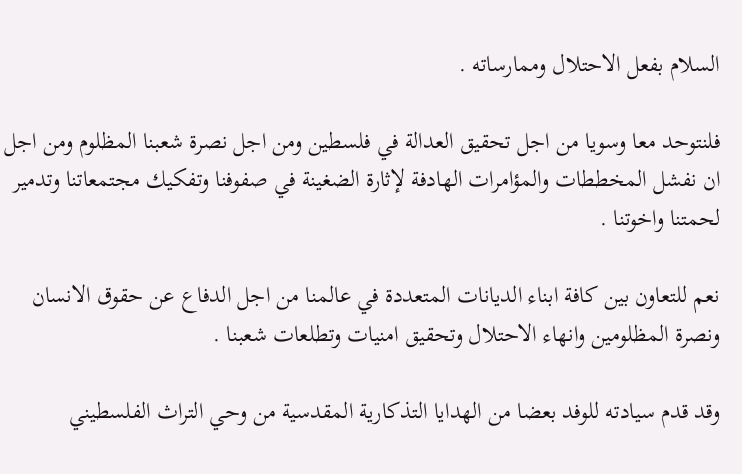السلام بفعل الاحتلال وممارساته .

فلنتوحد معا وسويا من اجل تحقيق العدالة في فلسطين ومن اجل نصرة شعبنا المظلوم ومن اجل ان نفشل المخططات والمؤامرات الهادفة لإثارة الضغينة في صفوفنا وتفكيك مجتمعاتنا وتدمير لحمتنا واخوتنا .

نعم للتعاون بين كافة ابناء الديانات المتعددة في عالمنا من اجل الدفاع عن حقوق الانسان ونصرة المظلومين وانهاء الاحتلال وتحقيق امنيات وتطلعات شعبنا .

وقد قدم سيادته للوفد بعضا من الهدايا التذكارية المقدسية من وحي التراث الفلسطيني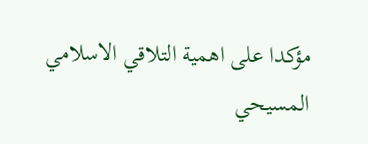مؤكدا على اهمية التلاقي الاسلامي المسيحي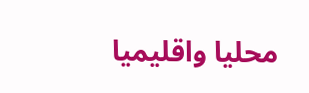محليا واقليميا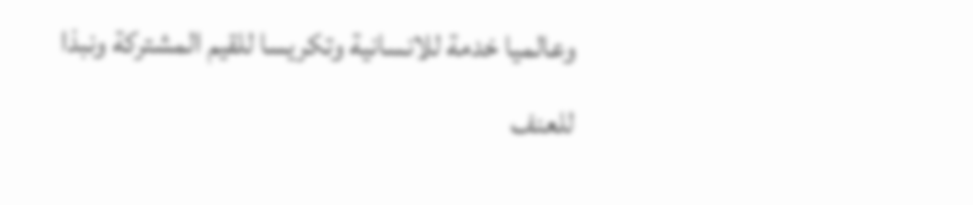وعالميا خدمة للانسانية وتكريسا للقيم المشتركة ونبذا للعنف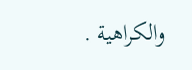والكراهية .